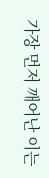가장 먼저 깨어난 이는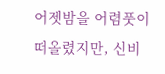어젯밤을 어렴풋이 떠올렸지만, 신비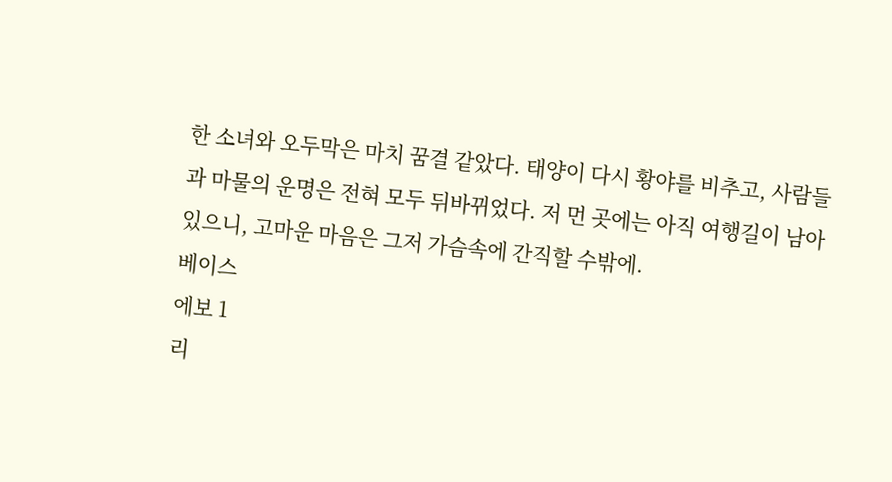한 소녀와 오두막은 마치 꿈결 같았다. 태양이 다시 황야를 비추고, 사람들과 마물의 운명은 전혀 모두 뒤바뀌었다. 저 먼 곳에는 아직 여행길이 남아 있으니, 고마운 마음은 그저 가슴속에 간직할 수밖에.
베이스
에보 1
리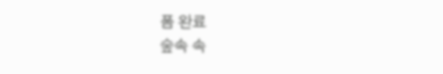폼 완료
숲속 속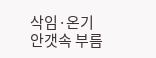삭임·온기
안갯속 부름